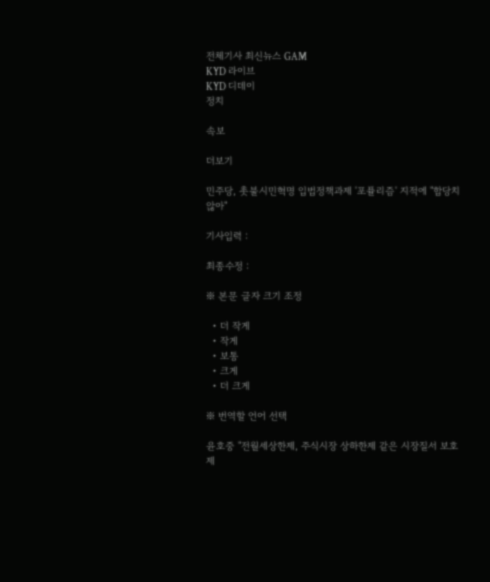전체기사 최신뉴스 GAM
KYD 라이브
KYD 디데이
정치

속보

더보기

민주당, 촛불시민혁명 입법정책과제 '포퓰리즘' 지적에 "합당치 않아"

기사입력 :

최종수정 :

※ 본문 글자 크기 조정

  • 더 작게
  • 작게
  • 보통
  • 크게
  • 더 크게

※ 번역할 언어 선택

윤호중 "전월세상한제, 주식시장 상하한제 같은 시장질서 보호제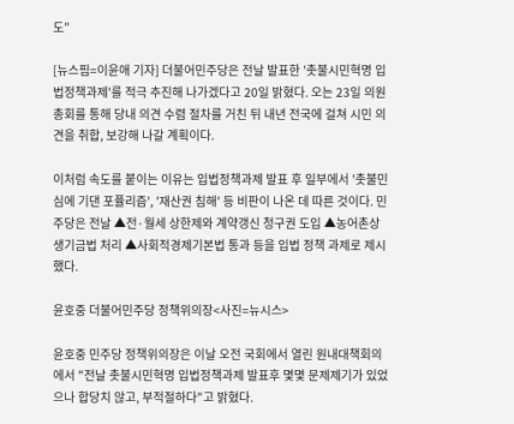도"

[뉴스핌=이윤애 기자] 더불어민주당은 전날 발표한 '촛불시민혁명 입법정책과제'를 적극 추진해 나가겠다고 20일 밝혔다. 오는 23일 의원총회를 통해 당내 의견 수렴 절차를 거친 뒤 내년 전국에 걸쳐 시민 의견을 취합, 보강해 나갈 계획이다.

이처럼 속도를 붙이는 이유는 입법정책과제 발표 후 일부에서 '촛불민심에 기댄 포퓰리즘', '재산권 침해' 등 비판이 나온 데 따른 것이다. 민주당은 전날 ▲전·월세 상한제와 계약갱신 청구권 도입 ▲농어촌상생기금법 처리 ▲사회적경제기본법 통과 등을 입법 정책 과제로 제시했다.

윤호중 더불어민주당 정책위의장<사진=뉴시스>

윤호중 민주당 정책위의장은 이날 오전 국회에서 열린 원내대책회의에서 "전날 촛불시민혁명 입법정책과제 발표후 몇몇 문제제기가 있었으나 합당치 않고, 부적절하다"고 밝혔다.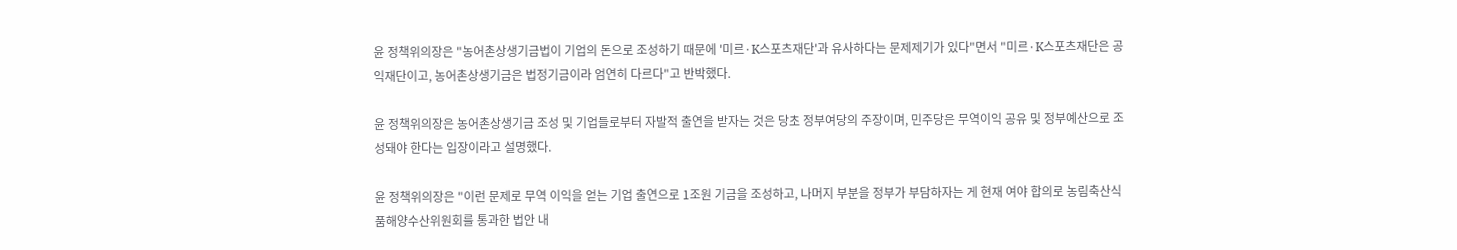윤 정책위의장은 "농어촌상생기금법이 기업의 돈으로 조성하기 때문에 '미르·K스포츠재단'과 유사하다는 문제제기가 있다"면서 "미르·K스포츠재단은 공익재단이고, 농어촌상생기금은 법정기금이라 엄연히 다르다"고 반박했다.

윤 정책위의장은 농어촌상생기금 조성 및 기업들로부터 자발적 출연을 받자는 것은 당초 정부여당의 주장이며, 민주당은 무역이익 공유 및 정부예산으로 조성돼야 한다는 입장이라고 설명했다.

윤 정책위의장은 "이런 문제로 무역 이익을 얻는 기업 출연으로 1조원 기금을 조성하고, 나머지 부분을 정부가 부담하자는 게 현재 여야 합의로 농림축산식품해양수산위원회를 통과한 법안 내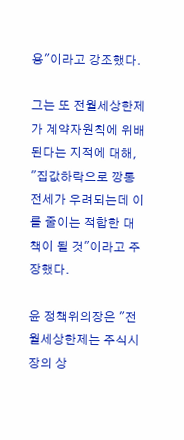용"이라고 강조했다.

그는 또 전월세상한제가 계약자원칙에 위배된다는 지적에 대해, "집값하락으로 깡통전세가 우려되는데 이를 줄이는 적합한 대책이 될 것"이라고 주장했다.

윤 정책위의장은 "전월세상한제는 주식시장의 상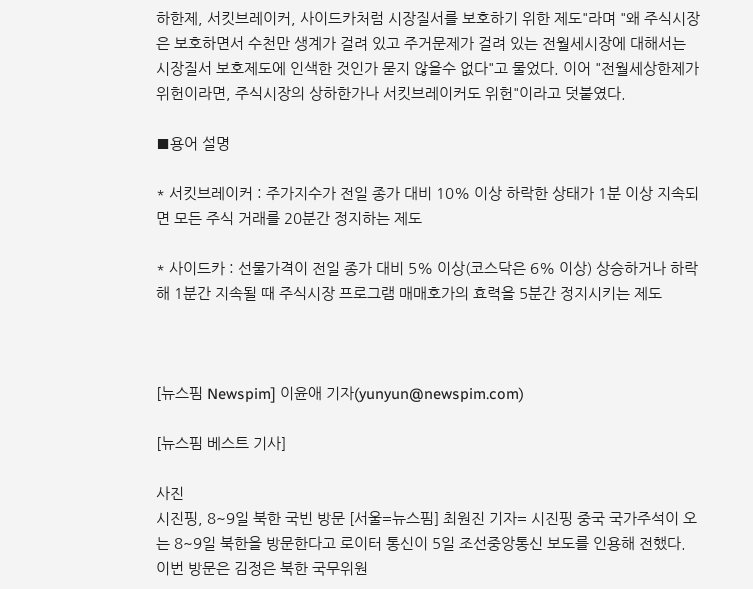하한제, 서킷브레이커, 사이드카처럼 시장질서를 보호하기 위한 제도"라며 "왜 주식시장은 보호하면서 수천만 생계가 걸려 있고 주거문제가 걸려 있는 전월세시장에 대해서는 시장질서 보호제도에 인색한 것인가 묻지 않을수 없다"고 물었다. 이어 "전월세상한제가 위헌이라면, 주식시장의 상하한가나 서킷브레이커도 위헌"이라고 덧붙였다.

■용어 설명

* 서킷브레이커 : 주가지수가 전일 종가 대비 10% 이상 하락한 상태가 1분 이상 지속되면 모든 주식 거래를 20분간 정지하는 제도

* 사이드카 : 선물가격이 전일 종가 대비 5% 이상(코스닥은 6% 이상) 상승하거나 하락해 1분간 지속될 때 주식시장 프로그램 매매호가의 효력을 5분간 정지시키는 제도



[뉴스핌 Newspim] 이윤애 기자(yunyun@newspim.com)

[뉴스핌 베스트 기사]

사진
시진핑, 8~9일 북한 국빈 방문 [서울=뉴스핌] 최원진 기자= 시진핑 중국 국가주석이 오는 8~9일 북한을 방문한다고 로이터 통신이 5일 조선중앙통신 보도를 인용해 전했다. 이번 방문은 김정은 북한 국무위원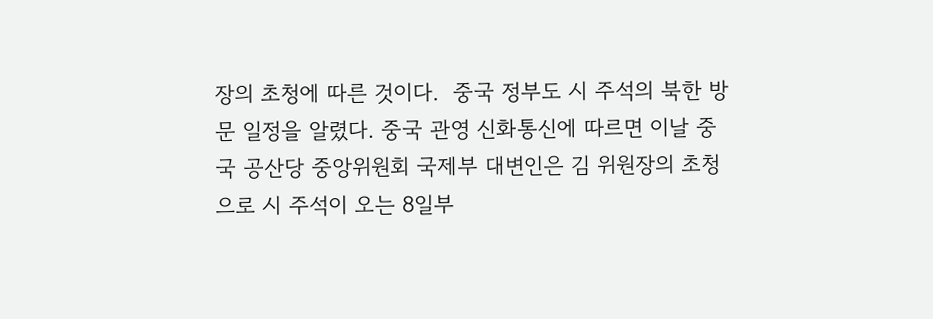장의 초청에 따른 것이다.  중국 정부도 시 주석의 북한 방문 일정을 알렸다. 중국 관영 신화통신에 따르면 이날 중국 공산당 중앙위원회 국제부 대변인은 김 위원장의 초청으로 시 주석이 오는 8일부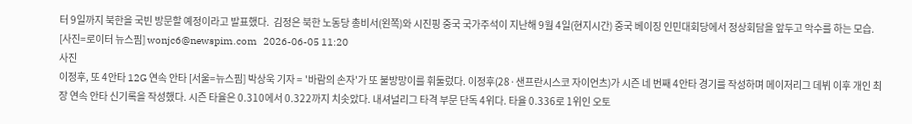터 9일까지 북한을 국빈 방문할 예정이라고 발표했다.  김정은 북한 노동당 총비서(왼쪽)와 시진핑 중국 국가주석이 지난해 9월 4일(현지시간) 중국 베이징 인민대회당에서 정상회담을 앞두고 악수를 하는 모습. [사진=로이터 뉴스핌] wonjc6@newspim.com   2026-06-05 11:20
사진
이정후, 또 4안타 12G 연속 안타 [서울=뉴스핌] 박상욱 기자 = '바람의 손자'가 또 불방망이를 휘둘렀다. 이정후(28·샌프란시스코 자이언츠)가 시즌 네 번째 4안타 경기를 작성하며 메이저리그 데뷔 이후 개인 최장 연속 안타 신기록을 작성했다. 시즌 타율은 0.310에서 0.322까지 치솟았다. 내셔널리그 타격 부문 단독 4위다. 타율 0.336로 1위인 오토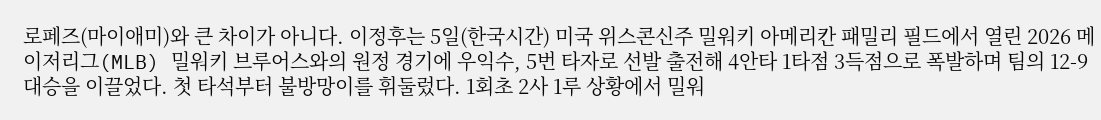로페즈(마이애미)와 큰 차이가 아니다. 이정후는 5일(한국시간) 미국 위스콘신주 밀워키 아메리칸 패밀리 필드에서 열린 2026 메이저리그(MLB) 밀워키 브루어스와의 원정 경기에 우익수, 5번 타자로 선발 출전해 4안타 1타점 3득점으로 폭발하며 팀의 12-9 대승을 이끌었다. 첫 타석부터 불방망이를 휘둘렀다. 1회초 2사 1루 상황에서 밀워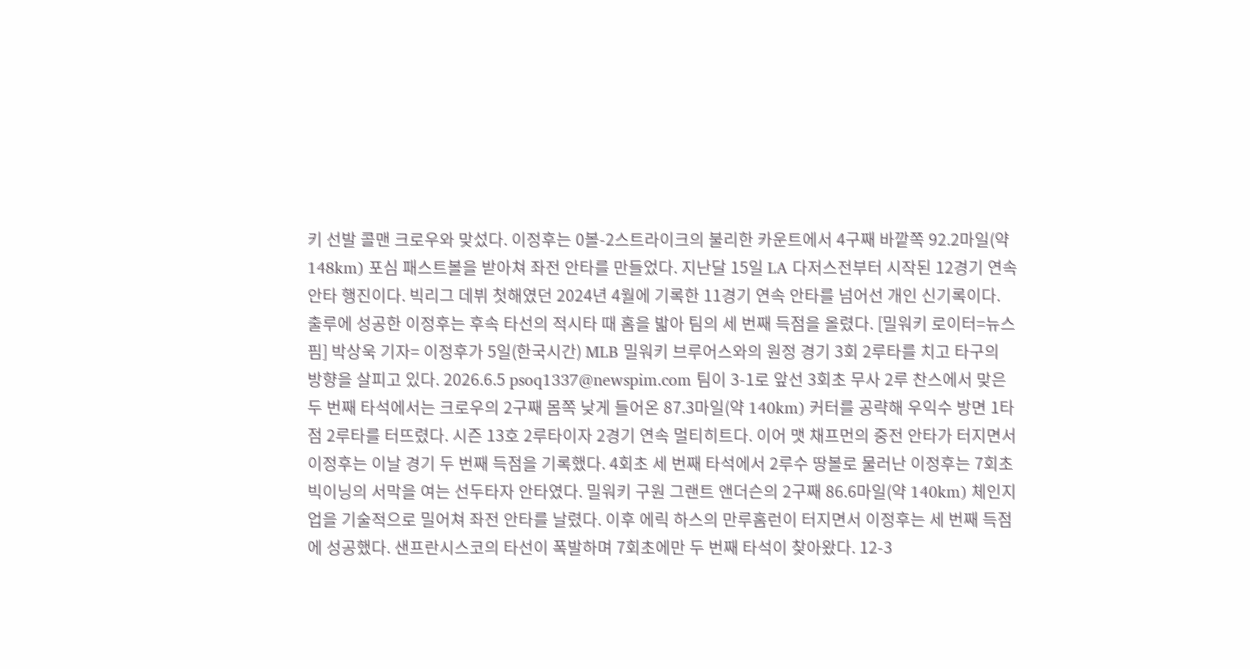키 선발 콜맨 크로우와 맞섰다. 이정후는 0볼-2스트라이크의 불리한 카운트에서 4구째 바깥쪽 92.2마일(약 148km) 포심 패스트볼을 받아쳐 좌전 안타를 만들었다. 지난달 15일 LA 다저스전부터 시작된 12경기 연속 안타 행진이다. 빅리그 데뷔 첫해였던 2024년 4월에 기록한 11경기 연속 안타를 넘어선 개인 신기록이다. 출루에 성공한 이정후는 후속 타선의 적시타 때 홈을 밟아 팀의 세 번째 득점을 올렸다. [밀워키 로이터=뉴스핌] 박상욱 기자= 이정후가 5일(한국시간) MLB 밀워키 브루어스와의 원정 경기 3회 2루타를 치고 타구의 방향을 살피고 있다. 2026.6.5 psoq1337@newspim.com 팀이 3-1로 앞선 3회초 무사 2루 찬스에서 맞은 두 번째 타석에서는 크로우의 2구째 몸쪽 낮게 들어온 87.3마일(약 140km) 커터를 공략해 우익수 방면 1타점 2루타를 터뜨렸다. 시즌 13호 2루타이자 2경기 연속 멀티히트다. 이어 맷 채프먼의 중전 안타가 터지면서 이정후는 이날 경기 두 번째 득점을 기록했다. 4회초 세 번째 타석에서 2루수 땅볼로 물러난 이정후는 7회초 빅이닝의 서막을 여는 선두타자 안타였다. 밀워키 구원 그랜트 앤더슨의 2구째 86.6마일(약 140km) 체인지업을 기술적으로 밀어쳐 좌전 안타를 날렸다. 이후 에릭 하스의 만루홈런이 터지면서 이정후는 세 번째 득점에 성공했다. 샌프란시스코의 타선이 폭발하며 7회초에만 두 번째 타석이 찾아왔다. 12-3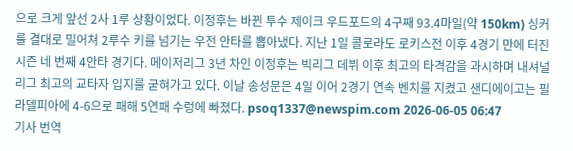으로 크게 앞선 2사 1루 상황이었다. 이정후는 바뀐 투수 제이크 우드포드의 4구째 93.4마일(약 150km) 싱커를 결대로 밀어쳐 2루수 키를 넘기는 우전 안타를 뽑아냈다. 지난 1일 콜로라도 로키스전 이후 4경기 만에 터진 시즌 네 번째 4안타 경기다. 메이저리그 3년 차인 이정후는 빅리그 데뷔 이후 최고의 타격감을 과시하며 내셔널리그 최고의 교타자 입지를 굳혀가고 있다. 이날 송성문은 4일 이어 2경기 연속 벤치를 지켰고 샌디에이고는 필라델피아에 4-6으로 패해 5연패 수렁에 빠졌다. psoq1337@newspim.com 2026-06-05 06:47
기사 번역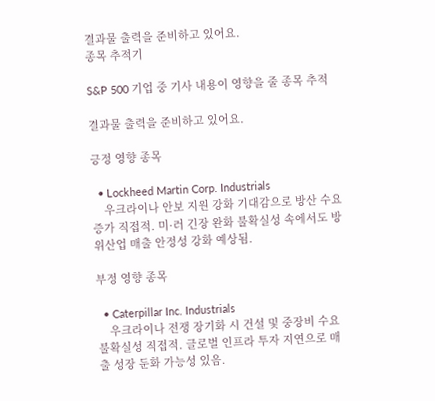결과물 출력을 준비하고 있어요.
종목 추적기

S&P 500 기업 중 기사 내용이 영향을 줄 종목 추적

결과물 출력을 준비하고 있어요.

긍정 영향 종목

  • Lockheed Martin Corp. Industrials
    우크라이나 안보 지원 강화 기대감으로 방산 수요 증가 직접적. 미·러 긴장 완화 불확실성 속에서도 방위산업 매출 안정성 강화 예상됨.

부정 영향 종목

  • Caterpillar Inc. Industrials
    우크라이나 전쟁 장기화 시 건설 및 중장비 수요 불확실성 직접적. 글로벌 인프라 투자 지연으로 매출 성장 둔화 가능성 있음.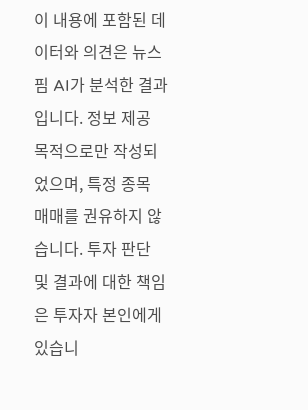이 내용에 포함된 데이터와 의견은 뉴스핌 AI가 분석한 결과입니다. 정보 제공 목적으로만 작성되었으며, 특정 종목 매매를 권유하지 않습니다. 투자 판단 및 결과에 대한 책임은 투자자 본인에게 있습니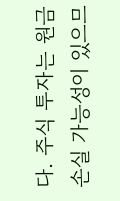다. 주식 투자는 원금 손실 가능성이 있으므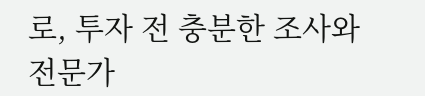로, 투자 전 충분한 조사와 전문가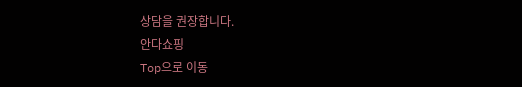상담을 권장합니다.
안다쇼핑
Top으로 이동